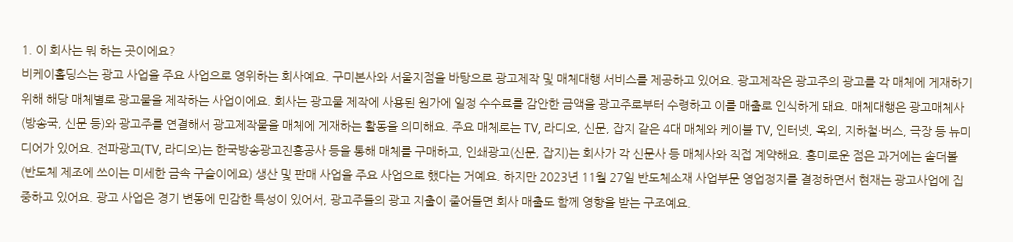1. 이 회사는 뭐 하는 곳이에요?
비케이홀딩스는 광고 사업을 주요 사업으로 영위하는 회사예요. 구미본사와 서울지점을 바탕으로 광고제작 및 매체대행 서비스를 제공하고 있어요. 광고제작은 광고주의 광고를 각 매체에 게재하기 위해 해당 매체별로 광고물을 제작하는 사업이에요. 회사는 광고물 제작에 사용된 원가에 일정 수수료를 감안한 금액을 광고주로부터 수령하고 이를 매출로 인식하게 돼요. 매체대행은 광고매체사(방송국, 신문 등)와 광고주를 연결해서 광고제작물을 매체에 게재하는 활동을 의미해요. 주요 매체로는 TV, 라디오, 신문, 잡지 같은 4대 매체와 케이블 TV, 인터넷, 옥외, 지하철·버스, 극장 등 뉴미디어가 있어요. 전파광고(TV, 라디오)는 한국방송광고진흥공사 등을 통해 매체를 구매하고, 인쇄광고(신문, 잡지)는 회사가 각 신문사 등 매체사와 직접 계약해요. 흥미로운 점은 과거에는 솔더볼(반도체 제조에 쓰이는 미세한 금속 구슬이에요) 생산 및 판매 사업을 주요 사업으로 했다는 거예요. 하지만 2023년 11월 27일 반도체소재 사업부문 영업정지를 결정하면서 현재는 광고사업에 집중하고 있어요. 광고 사업은 경기 변동에 민감한 특성이 있어서, 광고주들의 광고 지출이 줄어들면 회사 매출도 함께 영향을 받는 구조예요.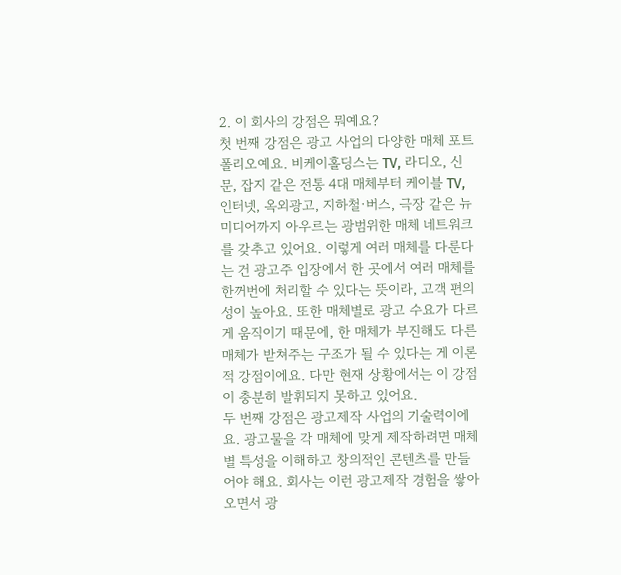2. 이 회사의 강점은 뭐예요?
첫 번째 강점은 광고 사업의 다양한 매체 포트폴리오예요. 비케이홀딩스는 TV, 라디오, 신문, 잡지 같은 전통 4대 매체부터 케이블 TV, 인터넷, 옥외광고, 지하철·버스, 극장 같은 뉴미디어까지 아우르는 광범위한 매체 네트워크를 갖추고 있어요. 이렇게 여러 매체를 다룬다는 건 광고주 입장에서 한 곳에서 여러 매체를 한꺼번에 처리할 수 있다는 뜻이라, 고객 편의성이 높아요. 또한 매체별로 광고 수요가 다르게 움직이기 때문에, 한 매체가 부진해도 다른 매체가 받쳐주는 구조가 될 수 있다는 게 이론적 강점이에요. 다만 현재 상황에서는 이 강점이 충분히 발휘되지 못하고 있어요.
두 번째 강점은 광고제작 사업의 기술력이에요. 광고물을 각 매체에 맞게 제작하려면 매체별 특성을 이해하고 창의적인 콘텐츠를 만들어야 해요. 회사는 이런 광고제작 경험을 쌓아오면서 광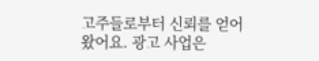고주들로부터 신뢰를 얻어왔어요. 광고 사업은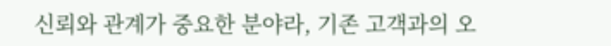신뢰와 관계가 중요한 분야라, 기존 고객과의 오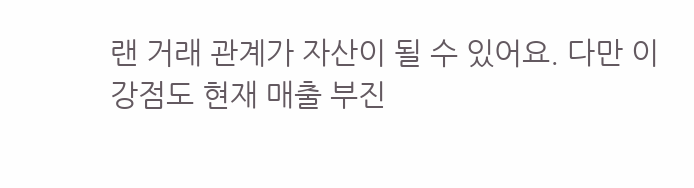랜 거래 관계가 자산이 될 수 있어요. 다만 이 강점도 현재 매출 부진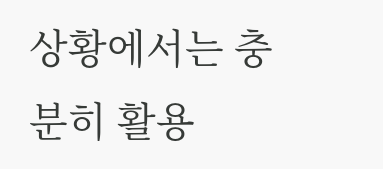상황에서는 충분히 활용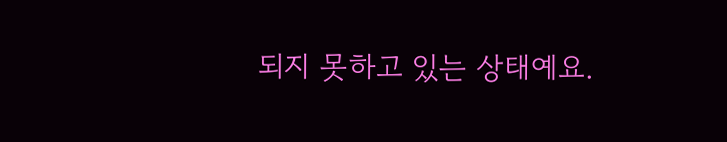되지 못하고 있는 상태예요.